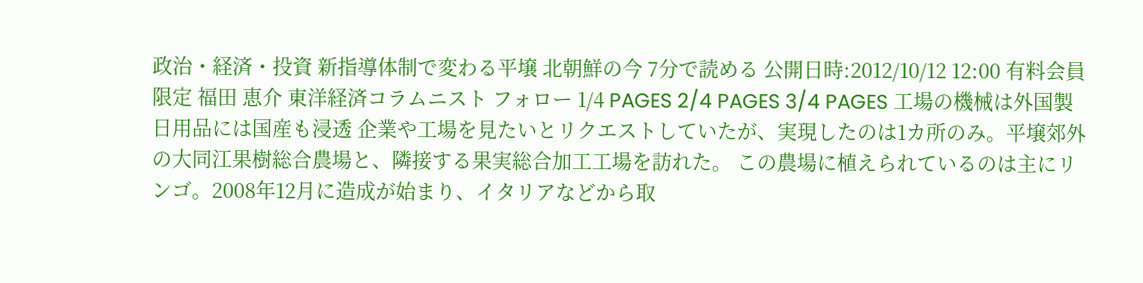政治・経済・投資 新指導体制で変わる平壌 北朝鮮の今 7分で読める 公開日時:2012/10/12 12:00 有料会員限定 福田 恵介 東洋経済コラムニスト フォロー 1/4 PAGES 2/4 PAGES 3/4 PAGES 工場の機械は外国製 日用品には国産も浸透 企業や工場を見たいとリクエストしていたが、実現したのは1カ所のみ。平壌郊外の大同江果樹総合農場と、隣接する果実総合加工工場を訪れた。 この農場に植えられているのは主にリンゴ。2008年12月に造成が始まり、イタリアなどから取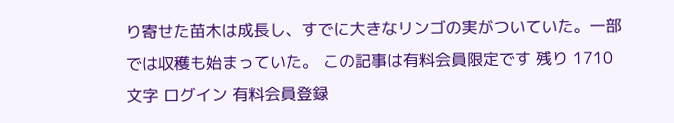り寄せた苗木は成長し、すでに大きなリンゴの実がついていた。一部では収穫も始まっていた。 この記事は有料会員限定です 残り 1710文字 ログイン 有料会員登録